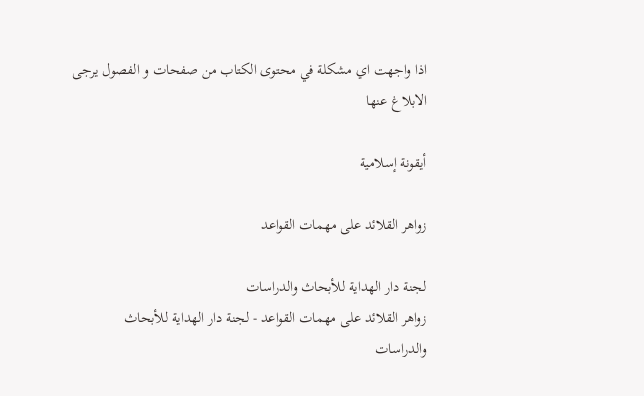اذا واجهت اي مشكلة في محتوى الكتاب من صفحات و الفصول يرجى الابلاغ عنها

أيقونة إسلامية

زواهر القلائد على مهمات القواعد

لجنة دار الهداية للأبحاث والدراسات
زواهر القلائد على مهمات القواعد - لجنة دار الهداية للأبحاث والدراسات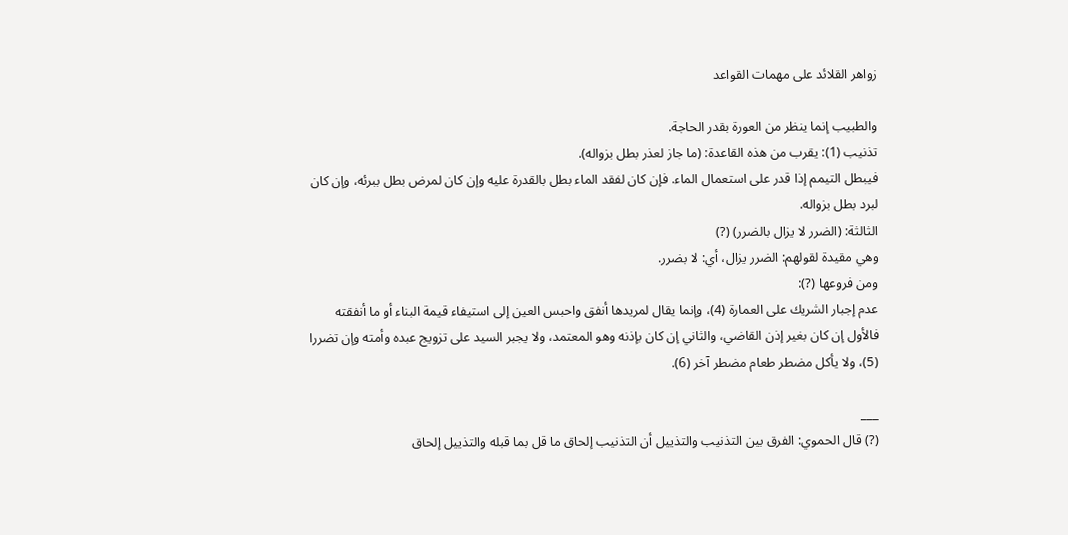زواهر القلائد على مهمات القواعد

والطبيب إنما ينظر من العورة بقدر الحاجة.
تذنيب (1): يقرب من هذه القاعدة: (ما جاز لعذر بطل بزواله).
فيبطل التيمم إذا قدر على استعمال الماء. فإن كان لفقد الماء بطل بالقدرة عليه وإن كان لمرض بطل ببرئه، وإن كان لبرد بطل بزواله.
الثالثة: (الضرر لا يزال بالضرر) (?)
وهي مقيدة لقولهم: الضرر يزال، أي: لا بضرر.
ومن فروعها (?):
عدم إجبار الشريك على العمارة (4)، وإنما يقال لمريدها أنفق واحبس العين إلى استيفاء قيمة البناء أو ما أنفقته فالأول إن كان بغير إذن القاضي، والثاني إن كان بإذنه وهو المعتمد، ولا يجبر السيد على تزويج عبده وأمته وإن تضررا (5)، ولا يأكل مضطر طعام مضطر آخر (6).

___
(?) قال الحموي: الفرق بين التذنيب والتذييل أن التذنيب إلحاق ما قل بما قبله والتذييل إلحاق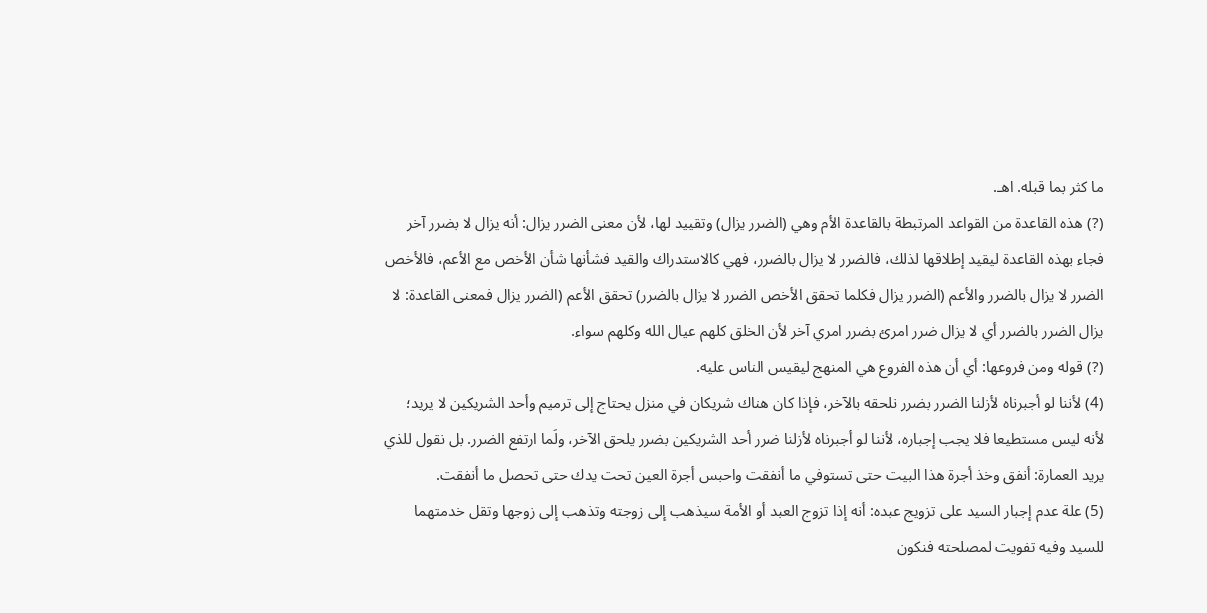ما كثر بما قبله. اهـ.
(?) هذه القاعدة من القواعد المرتبطة بالقاعدة الأم وهي (الضرر يزال) وتقييد لها، لأن معنى الضرر يزال: أنه يزال لا بضرر آخر فجاء بهذه القاعدة ليقيد إطلاقها لذلك، فالضرر لا يزال بالضرر، فهي كالاستدراك والقيد فشأنها شأن الأخص مع الأعم، فالأخص الضرر لا يزال بالضرر والأعم (الضرر يزال فكلما تحقق الأخص الضرر لا يزال بالضرر) تحقق الأعم (الضرر يزال فمعنى القاعدة: لا يزال الضرر بالضرر أي لا يزال ضرر امرئ بضرر امري آخر لأن الخلق كلهم عيال الله وكلهم سواء.
(?) قوله ومن فروعها: أي أن هذه الفروع هي المنهج ليقيس الناس عليه.
(4) لأننا لو أجبرناه لأزلنا الضرر بضرر نلحقه بالآخر، فإذا كان هناك شريكان في منزل يحتاج إلى ترميم وأحد الشريكين لا يريد؛ لأنه ليس مستطيعا فلا يجب إجباره، لأننا لو أجبرناه لأزلنا ضرر أحد الشريكين بضرر يلحق الآخر، ولَما ارتفع الضرر. بل نقول للذي يريد العمارة: أنفق وخذ أجرة هذا البيت حتى تستوفي ما أنفقت واحبس أجرة العين تحت يدك حتى تحصل ما أنفقت.
(5) علة عدم إجبار السيد على تزويج عبده: أنه إذا تزوج العبد أو الأمة سيذهب إلى زوجته وتذهب إلى زوجها وتقل خدمتهما للسيد وفيه تفويت لمصلحته فنكون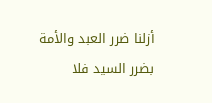أزلنا ضرر العبد والأمة بضرر السيد فلا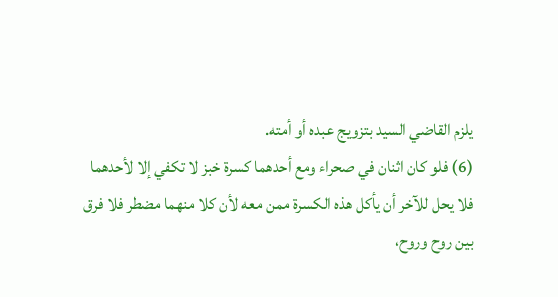يلزم القاضي السيد بتزويج عبده أو أمته.
(6) فلو كان اثنان في صحراء ومع أحدهما كسرة خبز لا تكفي إلا لأحدهما فلا يحل للآخر أن يأكل هذه الكسرة ممن معه لأن كلا منهما مضطر فلا فرق بين روح وروح،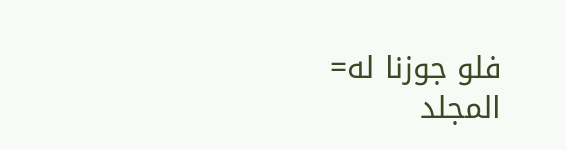فلو جوزنا له=
المجلد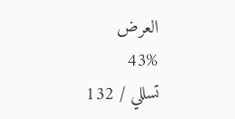العرض
43%
تسللي / 132